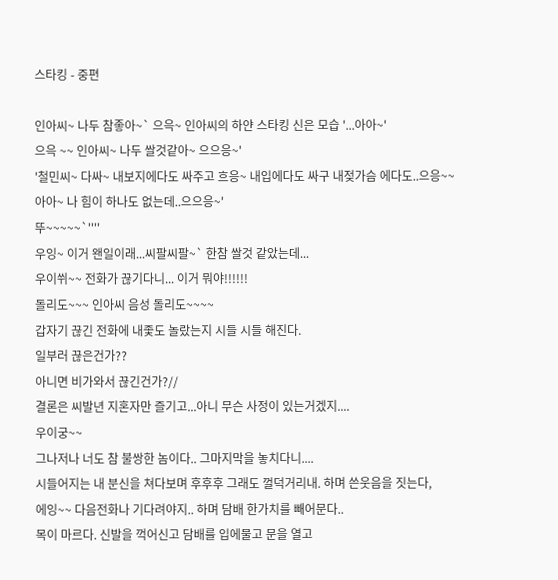스타킹 - 중편

인아씨~ 나두 참좋아~` 으윽~ 인아씨의 하얀 스타킹 신은 모습 '...아아~'
으윽 ~~ 인아씨~ 나두 쌀것같아~ 으으응~'
'철민씨~ 다싸~ 내보지에다도 싸주고 흐응~ 내입에다도 싸구 내젖가슴 에다도..으응~~
아아~ 나 힘이 하나도 없는데..으으응~'
뚜~~~~~`''''
우잉~ 이거 왠일이래...씨팔씨팔~` 한참 쌀것 같았는데...
우이쒸~~ 전화가 끊기다니... 이거 뭐야!!!!!!
돌리도~~~ 인아씨 음성 돌리도~~~~
갑자기 끊긴 전화에 내좇도 놀랐는지 시들 시들 해진다.
일부러 끊은건가??
아니면 비가와서 끊긴건가?//
결론은 씨발년 지혼자만 즐기고...아니 무슨 사정이 있는거겠지....
우이궁~~
그나저나 너도 참 불쌍한 놈이다.. 그마지막을 놓치다니....
시들어지는 내 분신을 쳐다보며 후후후 그래도 껄덕거리내. 하며 쓴웃음을 짓는다,
에잉~~ 다음전화나 기다려야지.. 하며 담배 한가치를 빼어문다..
목이 마르다. 신발을 꺽어신고 담배를 입에물고 문을 열고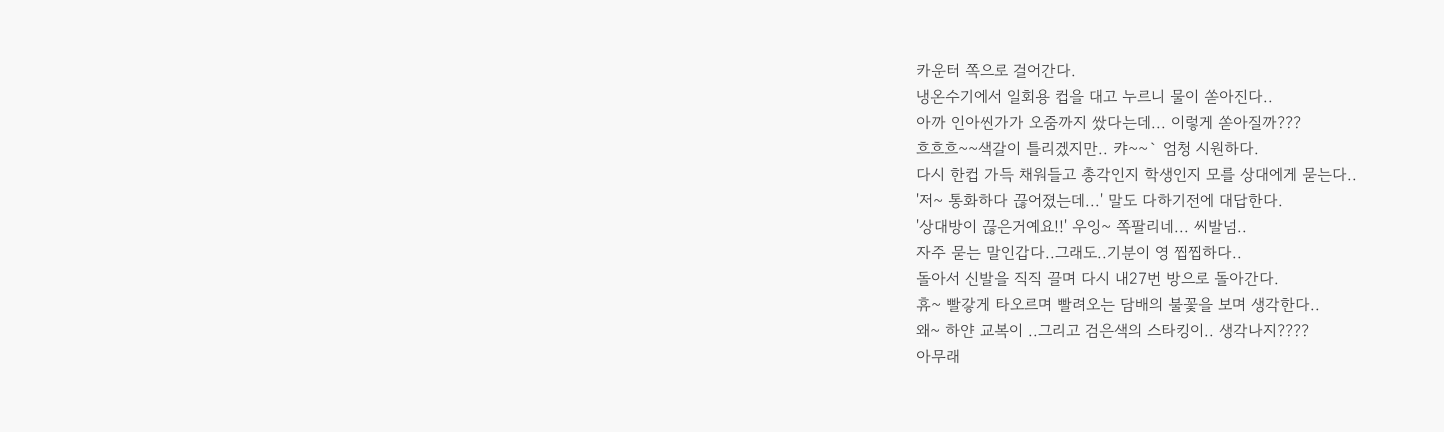카운터 쪽으로 걸어간다.
냉온수기에서 일회용 컵을 대고 누르니 물이 쏟아진다..
아까 인아씬가가 오줌까지 쌌다는데... 이렇게 쏟아질까???
흐흐흐~~색갈이 틀리겠지만.. 캬~~` 엄청 시원하다.
다시 한컵 가득 채워들고 총각인지 학생인지 모를 상대에게 묻는다..
'저~ 통화하다 끊어졌는데...' 말도 다하기전에 대답한다.
'상대방이 끊은거예요!!' 우잉~ 쪽팔리네... 씨발넘..
자주 묻는 말인갑다..그래도..기분이 영 찝찝하다..
돌아서 신발을 직직 끌며 다시 내27번 방으로 돌아간다.
휴~ 빨갛게 타오르며 빨려오는 담배의 불꽃을 보며 생각한다..
왜~ 하얀 교복이 ..그리고 검은색의 스타킹이.. 생각나지????
아무래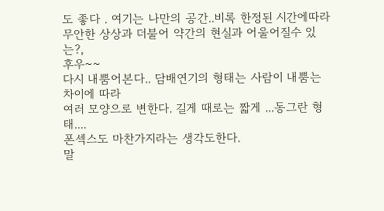도 좋다 . 여기는 나만의 공간..비록 한정된 시간에따라
무안한 상상과 더불어 약간의 현실과 어울어질수 있는?,
후우~~
다시 내뿜어본다.. 담배연기의 형태는 사람이 내뿜는 차이에 따라
여러 모양으로 변한다. 길게 때로는 짧게 ...동그란 형태....
폰섹스도 마찬가지라는 생각도한다.
말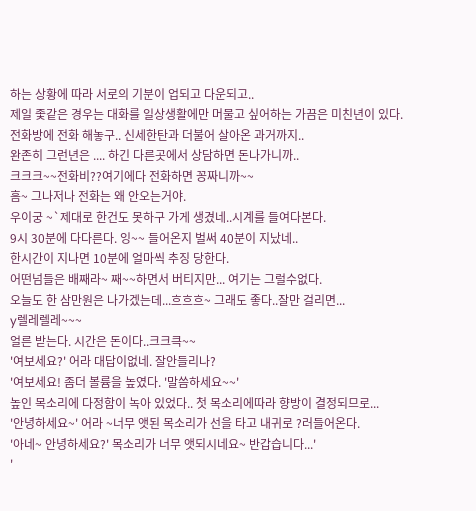하는 상황에 따라 서로의 기분이 업되고 다운되고..
제일 좇같은 경우는 대화를 일상생활에만 머물고 싶어하는 가끔은 미친년이 있다.
전화방에 전화 해놓구.. 신세한탄과 더불어 살아온 과거까지..
완존히 그런년은 .... 하긴 다른곳에서 상담하면 돈나가니까..
크크크~~전화비??여기에다 전화하면 꽁짜니까~~
흠~ 그나저나 전화는 왜 안오는거야.
우이궁 ~`제대로 한건도 못하구 가게 생겼네..시계를 들여다본다.
9시 30분에 다다른다. 잉~~ 들어온지 벌써 40분이 지났네..
한시간이 지나면 10분에 얼마씩 추징 당한다.
어떤넘들은 배째라~ 째~~하면서 버티지만... 여기는 그럴수없다.
오늘도 한 삼만원은 나가겠는데...흐흐흐~ 그래도 좋다..잘만 걸리면...
y렐레렐레~~~
얼른 받는다. 시간은 돈이다..크크큭~~
'여보세요?' 어라 대답이없네. 잘안들리나?
'여보세요! 좀더 볼륨을 높였다. '말씀하세요~~'
높인 목소리에 다정함이 녹아 있었다.. 첫 목소리에따라 향방이 결정되므로...
'안녕하세요~' 어라 ~너무 앳된 목소리가 선을 타고 내귀로 ?러들어온다.
'아네~ 안녕하세요?' 목소리가 너무 앳되시네요~ 반갑습니다...'
'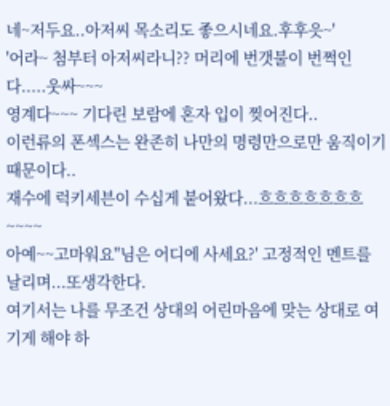네~저두요..아저씨 목소리도 좋으시네요.후후읏~'
'어라~ 첨부터 아저씨라니?? 머리에 번갯불이 번쩍인다.....웃싸~~~
영계다~~~ 기다린 보람에 혼자 입이 찢어진다..
이런류의 폰섹스는 완존히 나만의 명령만으로만 움직이기때문이다..
재수에 럭키세븐이 수십게 붙어왔다...흐흐흐흐흐흐흐~~~~
아예~~고마워요''님은 어디에 사세요?' 고정적인 멘트를 날리며...또생각한다.
여기서는 나를 무조건 상대의 어린마음에 맞는 상대로 여기게 해야 하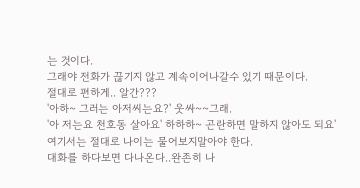는 것이다.
그래야 전화가 끊기지 않고 계속이어나갈수 있기 때문이다.
절대로 편하게.. 알간???
'아하~ 그러는 아저씨는요?' 웃싸~~그래.
'아 저는요 천호동 살아요' 하하하~ 곤란하면 말하지 않아도 되요'
여기서는 절대로 나이는 물어보지말아야 한다.
대화를 하다보면 다나온다..완존히 나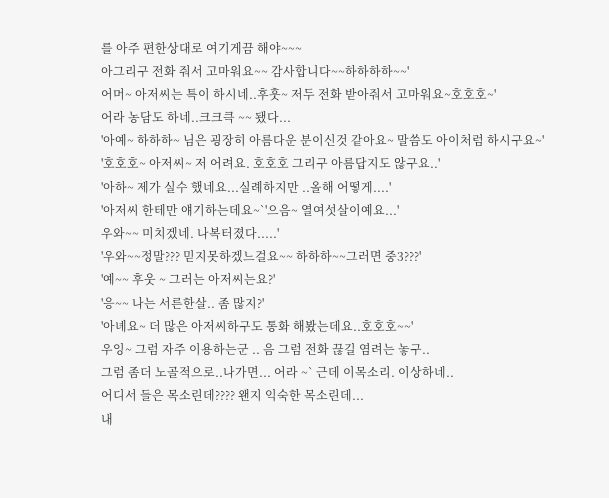를 아주 편한상대로 여기게끔 해야~~~
아그리구 전화 줘서 고마워요~~ 감사합니다~~하하하하~~'
어머~ 아저씨는 특이 하시네..후훗~ 저두 전화 받아줘서 고마워요~호호호~'
어라 농담도 하네..크크큭 ~~ 됐다...
'아예~ 하하하~ 님은 굉장히 아름다운 분이신것 같아요~ 말씀도 아이처럼 하시구요~'
'호호호~ 아저씨~ 저 어려요. 호호호 그리구 아름답지도 않구요..'
'아하~ 제가 실수 했네요...실례하지만 ..올해 어떻게....'
'아저씨 한테만 얘기하는데요~`'으음~ 열여섯살이예요...'
우와~~ 미치겠네. 나복터졌다.....'
'우와~~정말??? 믿지못하겠느걸요~~ 하하하~~그러면 중3???'
'예~~ 후웃 ~ 그러는 아저씨는요?'
'응~~ 나는 서른한살.. 좀 많지?'
'아녜요~ 더 많은 아저씨하구도 통화 해봤는데요..호호호~~'
우잉~ 그럼 자주 이용하는군 .. 음 그럼 전화 끊길 염려는 놓구..
그럼 좀더 노골적으로..나가면... 어라 ~` 근데 이목소리. 이상하네..
어디서 들은 목소린데???? 왠지 익숙한 목소린데...
내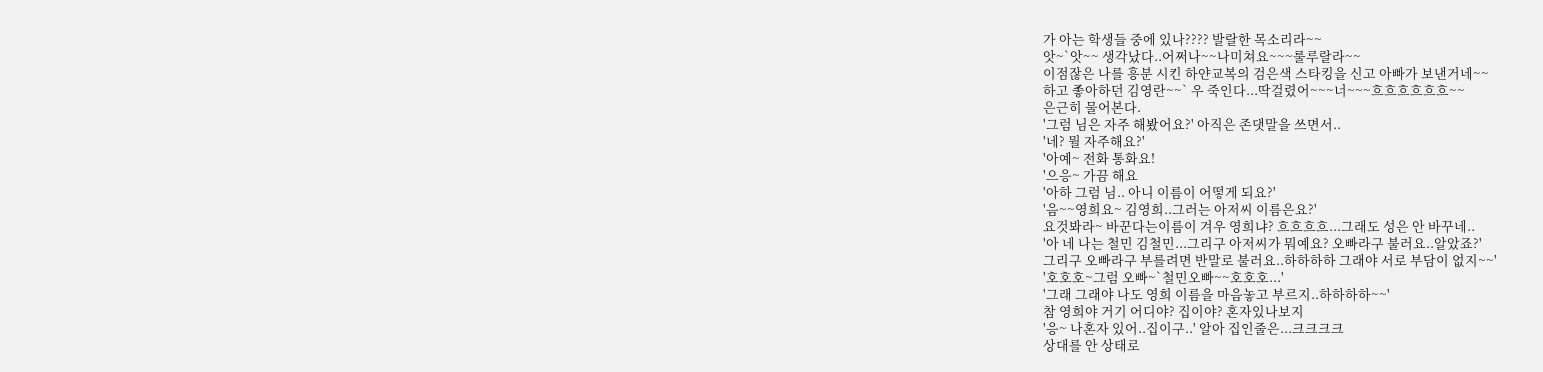가 아는 학생들 중에 있나???? 발랄한 목소리라~~
앗~`앗~~ 생각났다..어쩌나~~나미쳐요~~~룰루랄라~~
이점잖은 나를 흥분 시킨 하얀교복의 검은색 스타킹을 신고 아빠가 보낸거네~~
하고 좋아하던 김영란~~` 우 죽인다...딱걸렸어~~~너~~~흐흐흐흐흐흐~~
은근히 물어본다.
'그럼 님은 자주 해봤어요?' 아직은 존댓말을 쓰면서..
'네? 뭘 자주해요?'
'아예~ 전화 통화요!
'으응~ 가끔 해요
'아하 그럼 님.. 아니 이름이 어떻게 되요?'
'음~~영희요~ 김영희..그러는 아저씨 이름은요?'
요것봐라~ 바꾼다는이름이 겨우 영희냐? 흐흐흐흐...그래도 성은 안 바꾸네..
'아 네 나는 철민 김철민...그리구 아저씨가 뭐예요? 오빠라구 불러요..알았죠?'
그리구 오빠라구 부를려면 반말로 불러요..하하하하 그래야 서로 부담이 없지~~'
'호호호~그럼 오빠~`철민오빠~~호호호...'
'그래 그래야 나도 영희 이름을 마음놓고 부르지..하하하하~~'
참 영희야 거기 어디야? 집이야? 혼자있나보지
'응~ 나혼자 있어..집이구..' 알아 집인줄은...크크크크
상대를 안 상태로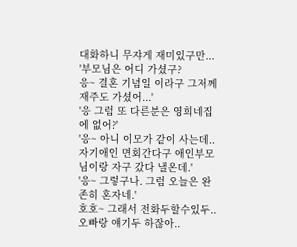대화하니 무쟈게 재미있구만...
'부모님은 어디 가셨구?
응~ 결혼 기념일 이라구 그저께 재주도 가셨어...'
'응 그럼 또 다른분은 영희네집에 없어?'
'응~ 아니 이모가 같이 사는데.. 자기애인 면회간다구 애인부모님이랑 자구 갔다 낼온데.'
'응~ 그렇구나. 그럼 오늘은 완존히 혼자네.'
호호~ 그래서 전화두할수있두..오빠랑 얘기두 하잖아..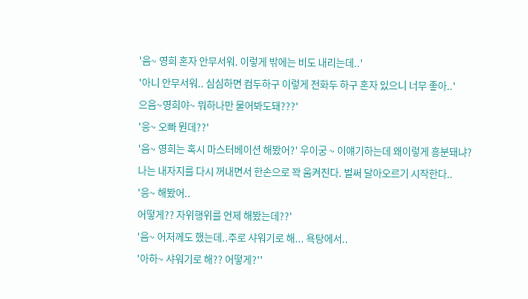'음~ 영희 혼자 안무서워. 이렇게 밖에는 비도 내리는데..'
'아니 안무서워.. 심심하면 컴두하구 이렇게 전화두 하구 혼자 있으니 너무 좋아..'
으음~영희야~ 뭐하나만 물어봐도돼???'
'응~ 오빠 뭔데??'
'음~ 영희는 혹시 마스터베이션 해봤어?' 우이궁 ~ 이얘기하는데 왜이렇게 흥분돼냐?
나는 내자지를 다시 꺼내면서 한손으로 꽉 움켜진다. 벌써 달아오르기 시작한다..
'응~ 해봤어..
어떻게?? 자위행위를 언제 해봤는데??'
'음~ 어저께도 했는데..주로 샤워기로 해... 욕탕에서..
'아하~ 샤워기로 해?? 어떻게?''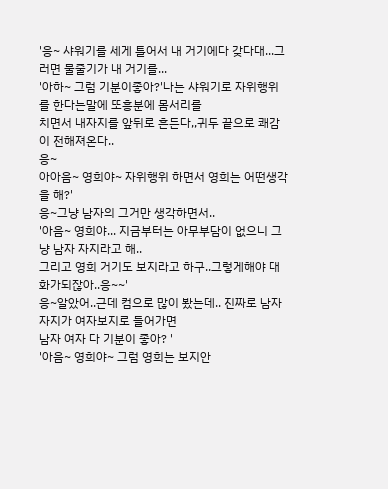'응~ 샤워기를 세게 틀어서 내 거기에다 갖다대...그러면 물줄기가 내 거기를...
'아하~ 그럼 기분이좋아?'나는 샤워기로 자위행위를 한다는말에 또흥분에 몸서리를
치면서 내자지를 앞뒤로 흔든다,,귀두 끝으로 쾌감이 전해져온다..
응~
아아음~ 영희야~ 자위행위 하면서 영희는 어떤생각을 해?'
응~그냥 남자의 그거만 생각하면서..
'아음~ 영희야... 지금부터는 아무부담이 없으니 그냥 남자 자지라고 해..
그리고 영희 거기도 보지라고 하구..그렇게해야 대화가되잖아..응~~'
응~알았어..근데 컴으로 많이 봤는데.. 진짜로 남자 자지가 여자보지로 들어가면
남자 여자 다 기분이 좋아? '
'아음~ 영희야~ 그럼 영희는 보지안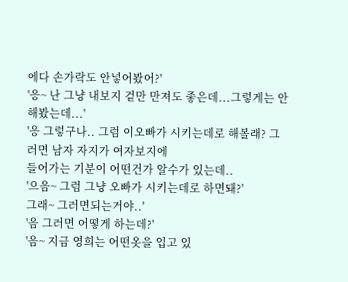에다 손가락도 안넣어봤어?'
'응~ 난 그냥 내보지 겉만 만져도 좋은데...그렇게는 안해봤는데...'
'응 그렇구나.. 그럼 이오빠가 시키는데로 해볼래? 그러면 남자 자지가 여자보지에
들어가는 기분이 어떤건가 알수가 있는데..
'으음~ 그럼 그냥 오빠가 시키는데로 하면돼?'
그래~ 그러면되는거야..'
'음 그러면 어떻게 하는데?'
'음~ 지금 영희는 어떤옷을 입고 있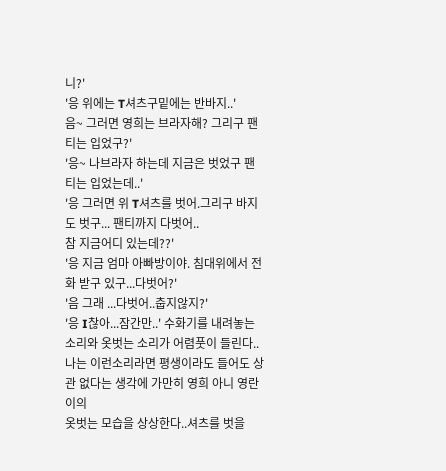니?'
'응 위에는 T셔츠구밑에는 반바지..'
음~ 그러면 영희는 브라자해? 그리구 팬티는 입었구?'
'응~ 나브라자 하는데 지금은 벗었구 팬티는 입었는데..'
'응 그러면 위 T셔츠를 벗어.그리구 바지도 벗구... 팬티까지 다벗어..
참 지금어디 있는데??'
'응 지금 엄마 아빠방이야. 침대위에서 전화 받구 있구...다벗어?'
'음 그래 ...다벗어..춥지않지?'
'응 I찮아...잠간만..' 수화기를 내려놓는 소리와 옷벗는 소리가 어렴풋이 들린다..
나는 이런소리라면 평생이라도 들어도 상관 없다는 생각에 가만히 영희 아니 영란이의
옷벗는 모습을 상상한다..셔츠를 벗을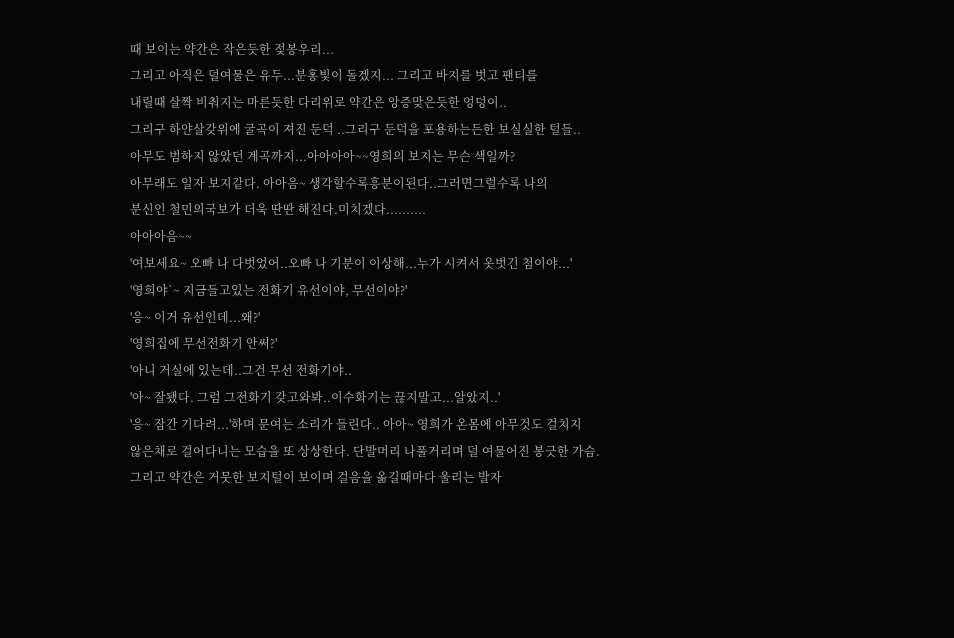때 보이는 약간은 작은듯한 젖봉우리...
그리고 아직은 덜여물은 유두...분홍빛이 돌겠지... 그리고 바지를 벗고 팬티를
내릴때 살짝 비춰지는 마른듯한 다리위로 약간은 앙증맞은듯한 엉덩이..
그리구 하얀살갖위에 굴곡이 져진 둔덕 ..그리구 둔덕을 포용하는든한 보실실한 털들..
아무도 범하지 않았던 계곡까지...아아아아~~영희의 보지는 무슨 색일까?
아무래도 일자 보지같다. 아아음~ 생각할수록흥분이된다..그러면그럴수록 나의
분신인 철민의국보가 더욱 딴딴 해진다.미치겠다..........
아아아음~~
'여보세요~ 오빠 나 다벗었어..오빠 나 기분이 이상해...누가 시켜서 옷벗긴 첨이야...'
'영희야`~ 지금들고있는 전화기 유선이야, 무선이야?'
'응~ 이거 유선인데...왜?'
'영희집에 무선전화기 안써?'
'아니 거실에 있는데..그건 무선 전화기야..
'아~ 잘됐다. 그럼 그전화기 갖고와봐..이수화기는 끊지말고...알았지..'
'응~ 잠간 기다려...'하며 문여는 소리가 들린다.. 아아~ 영희가 온몸에 아무것도 걸치지
않은채로 걸어다니는 모습을 또 상상한다. 단발머리 나풀거리며 덜 여물어진 봉긋한 가슴.
그리고 약간은 거뭇한 보지털이 보이며 걸음을 옮길때마다 울리는 발자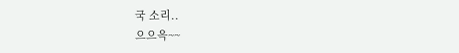국 소리..
으으윽~~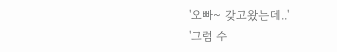'오빠~ 갖고왔는데..'
'그럼 수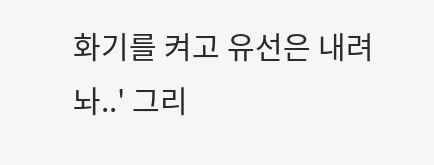화기를 켜고 유선은 내려놔..' 그리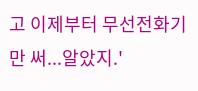고 이제부터 무선전화기만 써...알았지.'